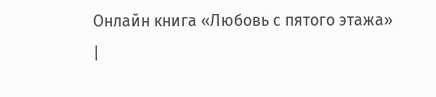Онлайн книга «Любовь с пятого этажа»
|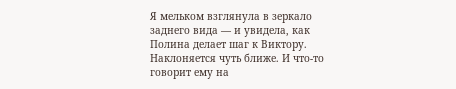Я мельком взглянула в зеркало заднего вида — и увидела, как Полина делает шаг к Виктору. Наклоняется чуть ближе. И что-то говорит ему на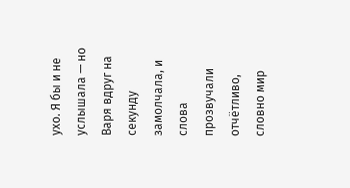ухо. Я бы и не услышала — но Варя вдруг на секунду замолчала, и слова прозвучали отчётливо, словно мир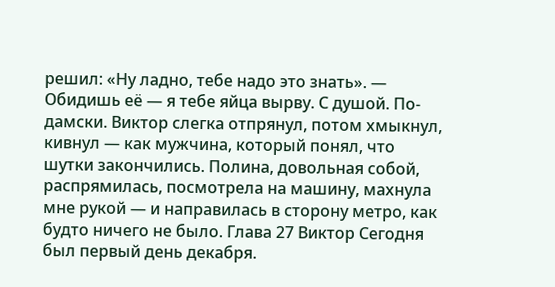решил: «Ну ладно, тебе надо это знать». — Обидишь её — я тебе яйца вырву. С душой. По-дамски. Виктор слегка отпрянул, потом хмыкнул, кивнул — как мужчина, который понял, что шутки закончились. Полина, довольная собой, распрямилась, посмотрела на машину, махнула мне рукой — и направилась в сторону метро, как будто ничего не было. Глава 27 Виктор Сегодня был первый день декабря.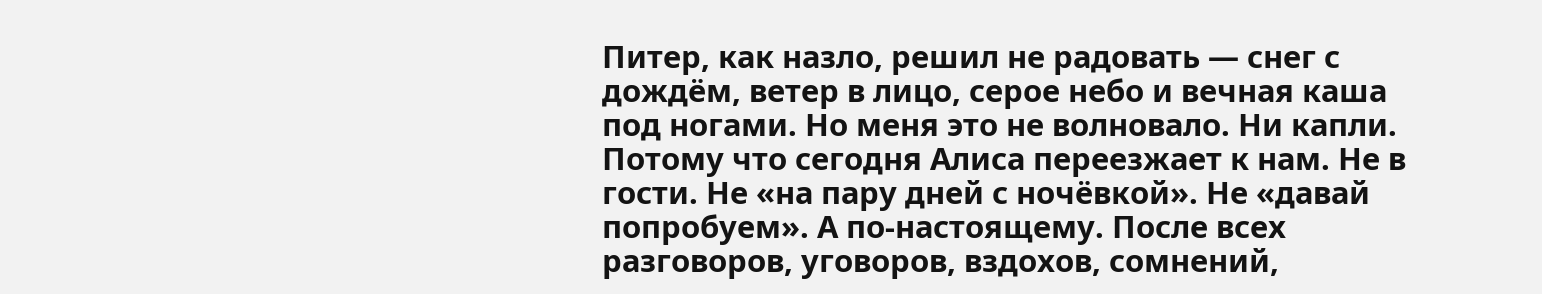Питер, как назло, решил не радовать — снег с дождём, ветер в лицо, серое небо и вечная каша под ногами. Но меня это не волновало. Ни капли. Потому что сегодня Алиса переезжает к нам. Не в гости. Не «на пару дней с ночёвкой». Не «давай попробуем». А по-настоящему. После всех разговоров, уговоров, вздохов, сомнений,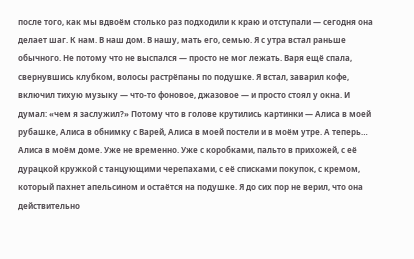после того, как мы вдвоём столько раз подходили к краю и отступали — сегодня она делает шаг. К нам. В наш дом. В нашу, мать его, семью. Я с утра встал раньше обычного. Не потому что не выспался — просто не мог лежать. Варя ещё спала, свернувшись клубком, волосы растрёпаны по подушке. Я встал, заварил кофе, включил тихую музыку — что-то фоновое, джазовое — и просто стоял у окна. И думал: «чем я заслужил?» Потому что в голове крутились картинки — Алиса в моей рубашке, Алиса в обнимку с Варей, Алиса в моей постели и в моём утре. А теперь… Алиса в моём доме. Уже не временно. Уже с коробками, пальто в прихожей, с её дурацкой кружкой с танцующими черепахами, с её списками покупок, с кремом, который пахнет апельсином и остаётся на подушке. Я до сих пор не верил, что она действительно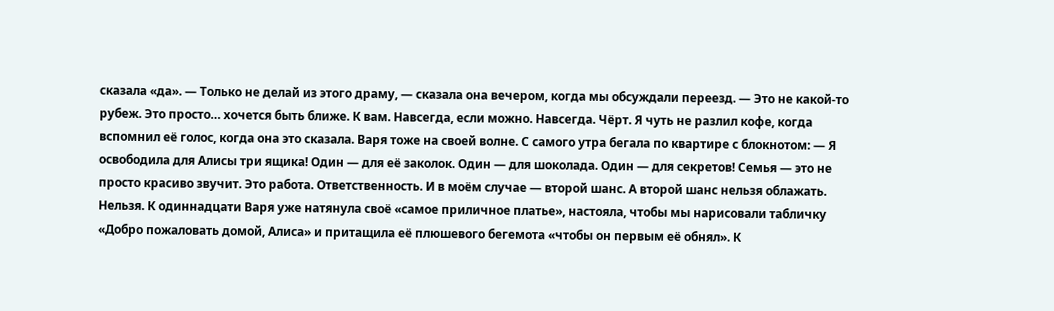сказала «да». — Только не делай из этого драму, — сказала она вечером, когда мы обсуждали переезд. — Это не какой-то рубеж. Это просто… хочется быть ближе. К вам. Навсегда, если можно. Навсегда. Чёрт. Я чуть не разлил кофе, когда вспомнил её голос, когда она это сказала. Варя тоже на своей волне. С самого утра бегала по квартире с блокнотом: — Я освободила для Алисы три ящика! Один — для её заколок. Один — для шоколада. Один — для секретов! Семья — это не просто красиво звучит. Это работа. Ответственность. И в моём случае — второй шанс. А второй шанс нельзя облажать. Нельзя. К одиннадцати Варя уже натянула своё «самое приличное платье», настояла, чтобы мы нарисовали табличку «Добро пожаловать домой, Алиса» и притащила её плюшевого бегемота «чтобы он первым её обнял». К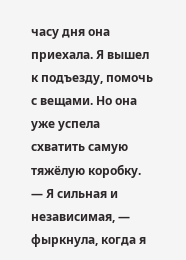часу дня она приехала. Я вышел к подъезду, помочь с вещами. Но она уже успела схватить самую тяжёлую коробку. — Я сильная и независимая, — фыркнула, когда я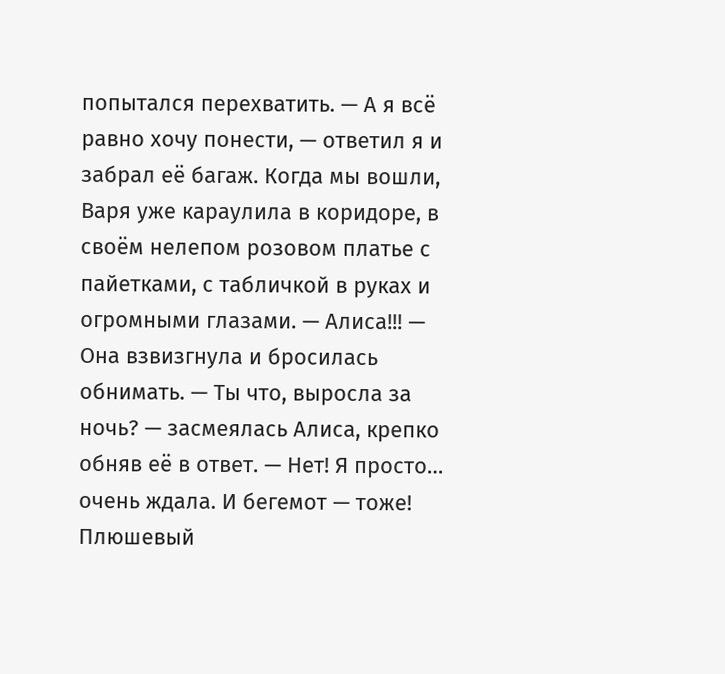попытался перехватить. — А я всё равно хочу понести, — ответил я и забрал её багаж. Когда мы вошли, Варя уже караулила в коридоре, в своём нелепом розовом платье с пайетками, с табличкой в руках и огромными глазами. — Алиса!!! — Она взвизгнула и бросилась обнимать. — Ты что, выросла за ночь? — засмеялась Алиса, крепко обняв её в ответ. — Нет! Я просто… очень ждала. И бегемот — тоже! Плюшевый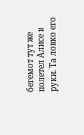бегемот тут же полетел Алисе в руки. Та ловко его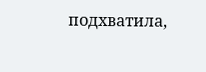подхватила,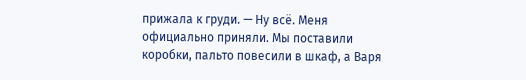прижала к груди. — Ну всё. Меня официально приняли. Мы поставили коробки, пальто повесили в шкаф, а Варя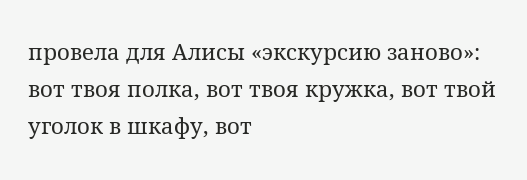провела для Алисы «экскурсию заново»: вот твоя полка, вот твоя кружка, вот твой уголок в шкафу, вот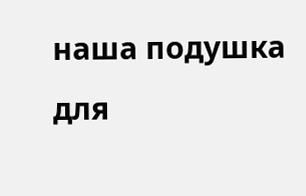наша подушка для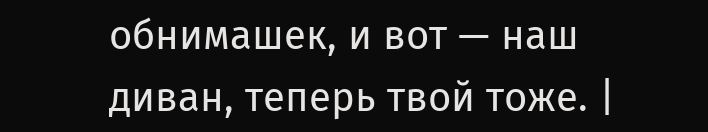обнимашек, и вот — наш диван, теперь твой тоже. |